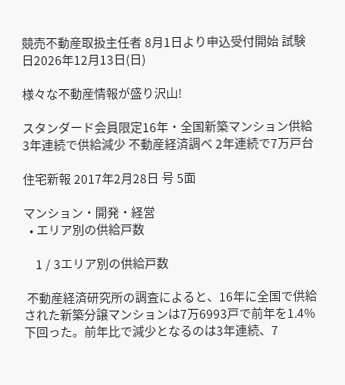競売不動産取扱主任者 8月1日より申込受付開始 試験日2026年12月13日(日)

様々な不動産情報が盛り沢山!

スタンダード会員限定16年・全国新築マンション供給 3年連続で供給減少 不動産経済調べ 2年連続で7万戸台

住宅新報 2017年2月28日 号 5面

マンション・開発・経営
  • エリア別の供給戸数

    1 / 3エリア別の供給戸数

 不動産経済研究所の調査によると、16年に全国で供給された新築分譲マンションは7万6993戸で前年を1.4%下回った。前年比で減少となるのは3年連続、7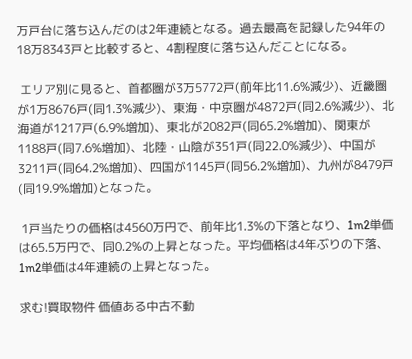万戸台に落ち込んだのは2年連続となる。過去最高を記録した94年の18万8343戸と比較すると、4割程度に落ち込んだことになる。

 エリア別に見ると、首都圏が3万5772戸(前年比11.6%減少)、近畿圏が1万8676戸(同1.3%減少)、東海・中京圏が4872戸(同2.6%減少)、北海道が1217戸(6.9%増加)、東北が2082戸(同65.2%増加)、関東が1188戸(同7.6%増加)、北陸・山陰が351戸(同22.0%減少)、中国が3211戸(同64.2%増加)、四国が1145戸(同56.2%増加)、九州が8479戸(同19.9%増加)となった。

 1戸当たりの価格は4560万円で、前年比1.3%の下落となり、1m2単価は65.5万円で、同0.2%の上昇となった。平均価格は4年ぶりの下落、1m2単価は4年連続の上昇となった。

求む!買取物件 価値ある中古不動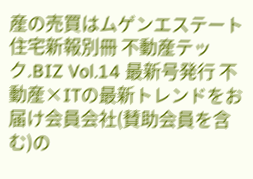産の売買はムゲンエステート住宅新報別冊 不動産テック.BIZ Vol.14 最新号発行 不動産×ITの最新トレンドをお届け会員会社(賛助会員を含む)の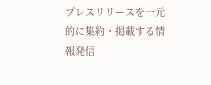プレスリリースを一元的に集約・掲載する情報発信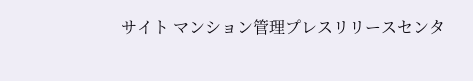サイト マンション管理プレスリリースセンタ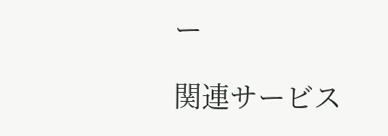ー

関連サービス